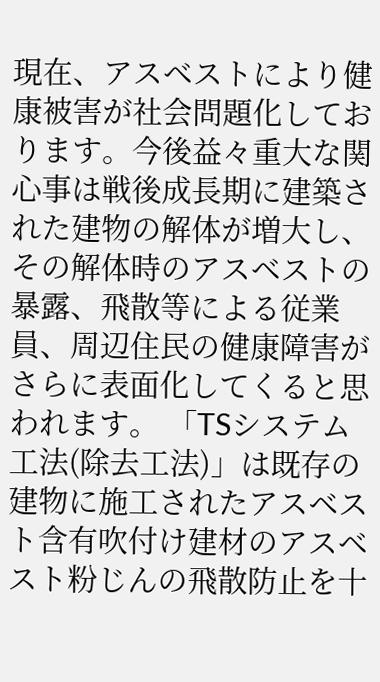現在、アスベストにより健康被害が社会問題化しております。今後益々重大な関心事は戦後成長期に建築された建物の解体が増大し、その解体時のアスベストの暴露、飛散等による従業員、周辺住民の健康障害がさらに表面化してくると思われます。 「TSシステム工法(除去工法)」は既存の建物に施工されたアスベスト含有吹付け建材のアスベスト粉じんの飛散防止を十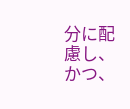分に配慮し、かつ、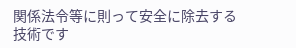関係法令等に則って安全に除去する技術です